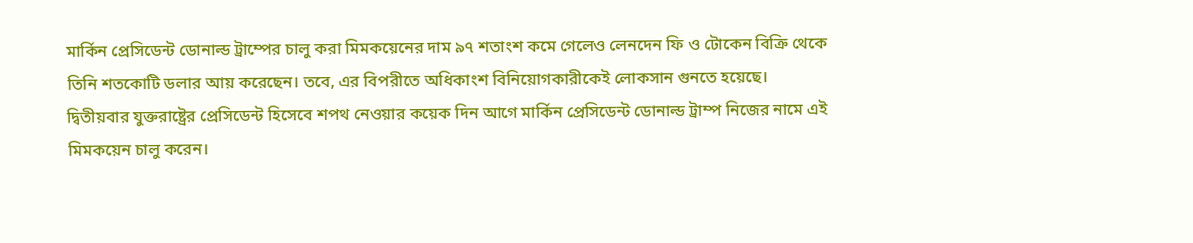মার্কিন প্রেসিডেন্ট ডোনাল্ড ট্রাম্পের চালু করা মিমকয়েনের দাম ৯৭ শতাংশ কমে গেলেও লেনদেন ফি ও টোকেন বিক্রি থেকে তিনি শতকোটি ডলার আয় করেছেন। তবে, এর বিপরীতে অধিকাংশ বিনিয়োগকারীকেই লোকসান গুনতে হয়েছে।
দ্বিতীয়বার যুক্তরাষ্ট্রের প্রেসিডেন্ট হিসেবে শপথ নেওয়ার কয়েক দিন আগে মার্কিন প্রেসিডেন্ট ডোনাল্ড ট্রাম্প নিজের নামে এই মিমকয়েন চালু করেন।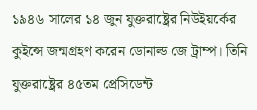১৯৪৬ সালের ১৪ জুন যুক্তরাষ্ট্রের নিউইয়র্কের কুইন্সে জন্মগ্রহণ করেন ডোনাল্ড জে ট্রাম্প। তিনি যুক্তরাষ্ট্রের ৪৫তম প্রেসিডেন্ট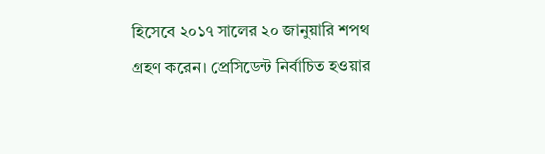হিসেবে ২০১৭ সালের ২০ জানুয়ারি শপথ গ্রহণ করেন। প্রেসিডেন্ট নির্বাচিত হওয়ার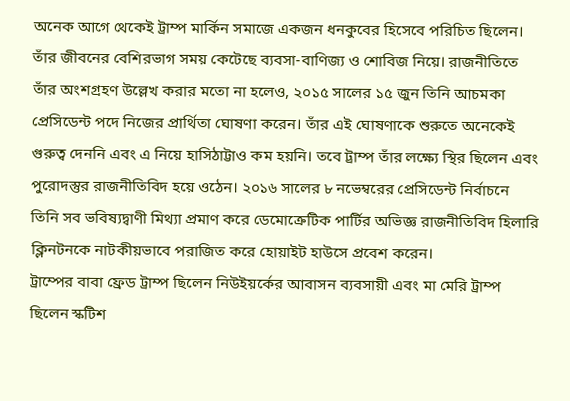অনেক আগে থেকেই ট্রাম্প মার্কিন সমাজে একজন ধনকুবের হিসেবে পরিচিত ছিলেন। তাঁর জীবনের বেশিরভাগ সময় কেটেছে ব্যবসা-বাণিজ্য ও শোবিজ নিয়ে। রাজনীতিতে তাঁর অংশগ্রহণ উল্লেখ করার মতো না হলেও, ২০১৫ সালের ১৫ জুন তিনি আচমকা প্রেসিডেন্ট পদে নিজের প্রার্থিতা ঘোষণা করেন। তাঁর এই ঘোষণাকে শুরুতে অনেকেই গুরুত্ব দেননি এবং এ নিয়ে হাসিঠাট্টাও কম হয়নি। তবে ট্রাম্প তাঁর লক্ষ্যে স্থির ছিলেন এবং পুরোদস্তুর রাজনীতিবিদ হয়ে ওঠেন। ২০১৬ সালের ৮ নভেম্বরের প্রেসিডেন্ট নির্বাচনে তিনি সব ভবিষ্যদ্বাণী মিথ্যা প্রমাণ করে ডেমোক্রেটিক পার্টির অভিজ্ঞ রাজনীতিবিদ হিলারি ক্লিনটনকে নাটকীয়ভাবে পরাজিত করে হোয়াইট হাউসে প্রবেশ করেন।
ট্রাম্পের বাবা ফ্রেড ট্রাম্প ছিলেন নিউইয়র্কের আবাসন ব্যবসায়ী এবং মা মেরি ট্রাম্প ছিলেন স্কটিশ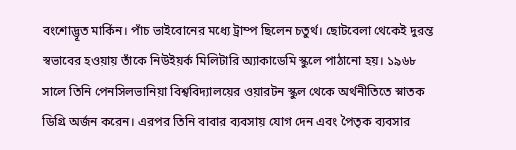বংশোদ্ভূত মার্কিন। পাঁচ ভাইবোনের মধ্যে ট্রাম্প ছিলেন চতুর্থ। ছোটবেলা থেকেই দুরন্ত স্বভাবের হওয়ায় তাঁকে নিউইয়র্ক মিলিটারি অ্যাকাডেমি স্কুলে পাঠানো হয়। ১৯৬৮ সালে তিনি পেনসিলভানিয়া বিশ্ববিদ্যালয়ের ওয়ারটন স্কুল থেকে অর্থনীতিতে স্নাতক ডিগ্রি অর্জন করেন। এরপর তিনি বাবার ব্যবসায় যোগ দেন এবং পৈতৃক ব্যবসার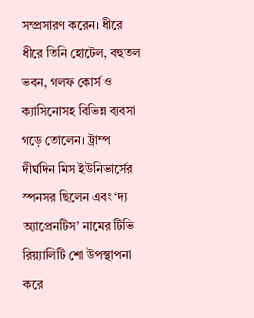সম্প্রসারণ করেন। ধীরে ধীরে তিনি হোটেল, বহুতল ভবন, গলফ কোর্স ও ক্যাসিনোসহ বিভিন্ন ব্যবসা গড়ে তোলেন। ট্রাম্প দীর্ঘদিন মিস ইউনিভার্সের স্পনসর ছিলেন এবং ‘দ্য অ্যাপ্রেনটিস’ নামের টিভি রিয়্যালিটি শো উপস্থাপনা করে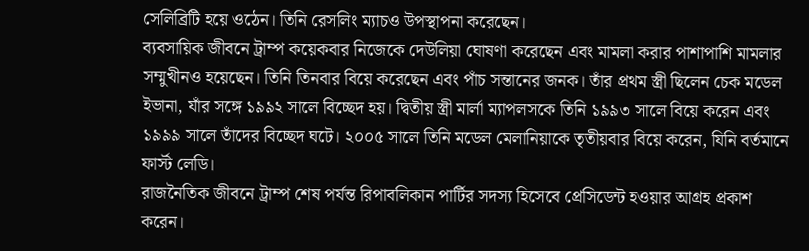সেলিব্রিটি হয়ে ওঠেন। তিনি রেসলিং ম্যাচও উপস্থাপনা করেছেন।
ব্যবসায়িক জীবনে ট্রাম্প কয়েকবার নিজেকে দেউলিয়া ঘোষণা করেছেন এবং মামলা করার পাশাপাশি মামলার সম্মুখীনও হয়েছেন। তিনি তিনবার বিয়ে করেছেন এবং পাঁচ সন্তানের জনক। তাঁর প্রথম স্ত্রী ছিলেন চেক মডেল ইভানা, যাঁর সঙ্গে ১৯৯২ সালে বিচ্ছেদ হয়। দ্বিতীয় স্ত্রী মার্লা ম্যাপলসকে তিনি ১৯৯৩ সালে বিয়ে করেন এবং ১৯৯৯ সালে তাঁদের বিচ্ছেদ ঘটে। ২০০৫ সালে তিনি মডেল মেলানিয়াকে তৃতীয়বার বিয়ে করেন, যিনি বর্তমানে ফার্স্ট লেডি।
রাজনৈতিক জীবনে ট্রাম্প শেষ পর্যন্ত রিপাবলিকান পার্টির সদস্য হিসেবে প্রেসিডেন্ট হওয়ার আগ্রহ প্রকাশ করেন।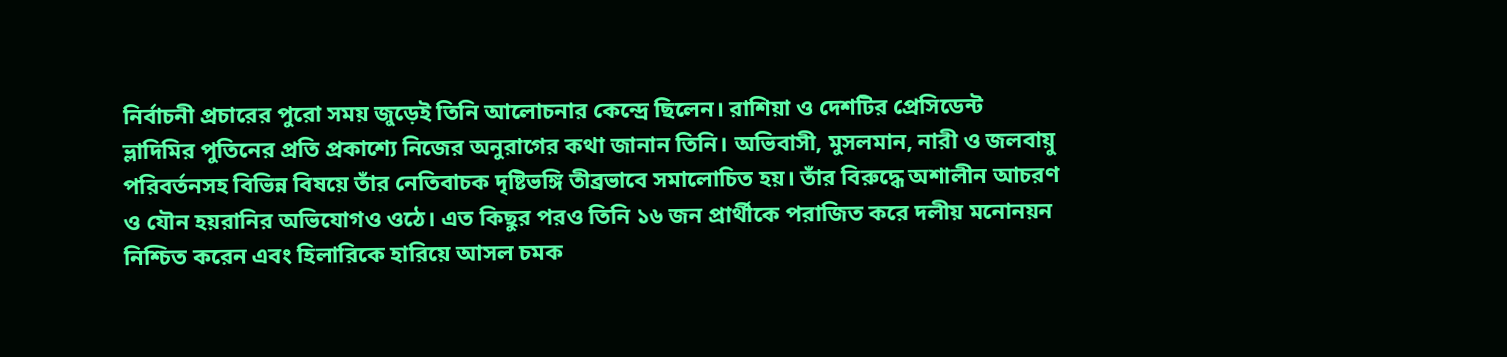নির্বাচনী প্রচারের পুরো সময় জুড়েই তিনি আলোচনার কেন্দ্রে ছিলেন। রাশিয়া ও দেশটির প্রেসিডেন্ট ভ্লাদিমির পুতিনের প্রতি প্রকাশ্যে নিজের অনুরাগের কথা জানান তিনি। অভিবাসী, মুসলমান, নারী ও জলবায়ু পরিবর্তনসহ বিভিন্ন বিষয়ে তাঁর নেতিবাচক দৃষ্টিভঙ্গি তীব্রভাবে সমালোচিত হয়। তাঁর বিরুদ্ধে অশালীন আচরণ ও যৌন হয়রানির অভিযোগও ওঠে। এত কিছুর পরও তিনি ১৬ জন প্রার্থীকে পরাজিত করে দলীয় মনোনয়ন নিশ্চিত করেন এবং হিলারিকে হারিয়ে আসল চমক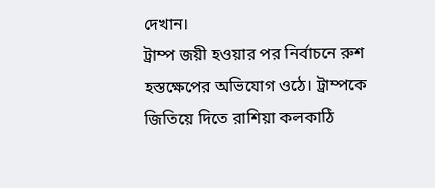দেখান।
ট্রাম্প জয়ী হওয়ার পর নির্বাচনে রুশ হস্তক্ষেপের অভিযোগ ওঠে। ট্রাম্পকে জিতিয়ে দিতে রাশিয়া কলকাঠি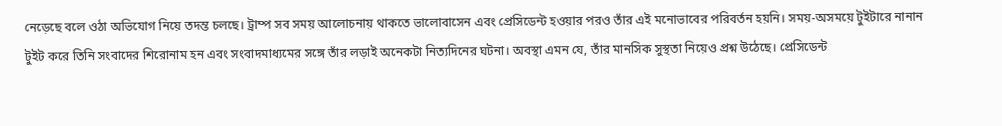নেড়েছে বলে ওঠা অভিযোগ নিয়ে তদন্ত চলছে। ট্রাম্প সব সময় আলোচনায় থাকতে ভালোবাসেন এবং প্রেসিডেন্ট হওয়ার পরও তাঁর এই মনোভাবের পরিবর্তন হয়নি। সময়-অসময়ে টুইটারে নানান টুইট করে তিনি সংবাদের শিরোনাম হন এবং সংবাদমাধ্যমের সঙ্গে তাঁর লড়াই অনেকটা নিত্যদিনের ঘটনা। অবস্থা এমন যে, তাঁর মানসিক সুস্থতা নিয়েও প্রশ্ন উঠেছে। প্রেসিডেন্ট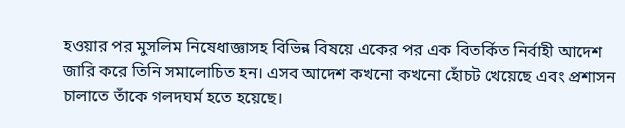হওয়ার পর মুসলিম নিষেধাজ্ঞাসহ বিভিন্ন বিষয়ে একের পর এক বিতর্কিত নির্বাহী আদেশ জারি করে তিনি সমালোচিত হন। এসব আদেশ কখনো কখনো হোঁচট খেয়েছে এবং প্রশাসন চালাতে তাঁকে গলদঘর্ম হতে হয়েছে।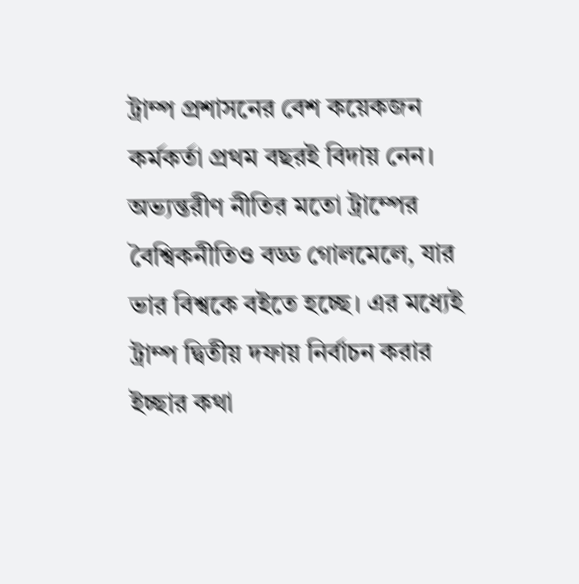ট্রাম্প প্রশাসনের বেশ কয়েকজন কর্মকর্তা প্রথম বছরই বিদায় নেন। অভ্যন্তরীণ নীতির মতো ট্রাম্পের বৈশ্বিকনীতিও বড্ড গোলমেলে, যার ভার বিশ্বকে বইতে হচ্ছে। এর মধ্যেই ট্রাম্প দ্বিতীয় দফায় নির্বাচন করার ইচ্ছার কথা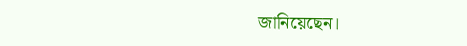জানিয়েছেন।